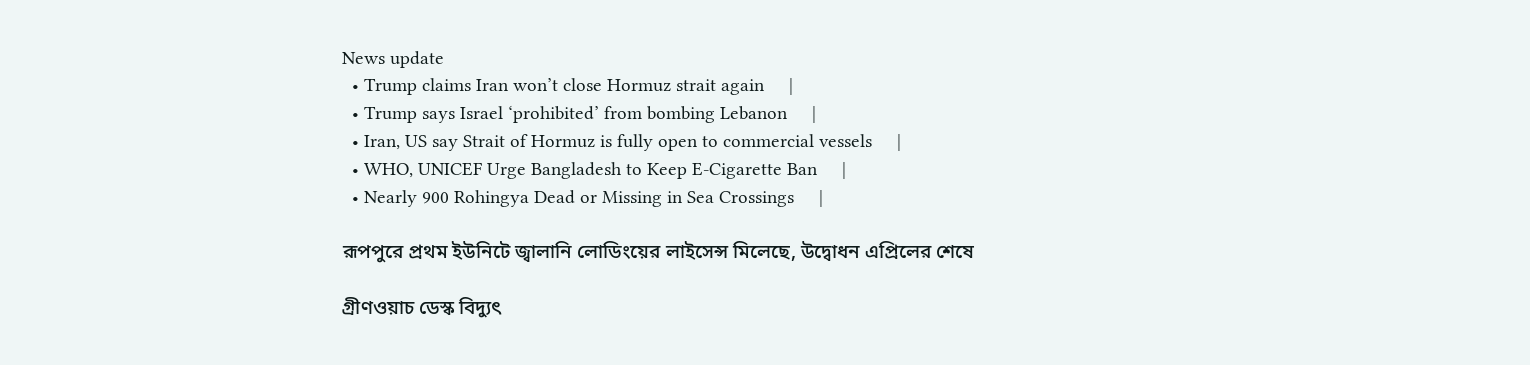News update
  • Trump claims Iran won’t close Hormuz strait again     |
  • Trump says Israel ‘prohibited’ from bombing Lebanon     |
  • Iran, US say Strait of Hormuz is fully open to commercial vessels     |
  • WHO, UNICEF Urge Bangladesh to Keep E-Cigarette Ban     |
  • Nearly 900 Rohingya Dead or Missing in Sea Crossings     |

রূপপুরে প্রথম ইউনিটে জ্বালানি লোডিংয়ের লাইসেন্স মিলেছে, উদ্বোধন এপ্রিলের শেষে

গ্রীণওয়াচ ডেস্ক বিদ্যুৎ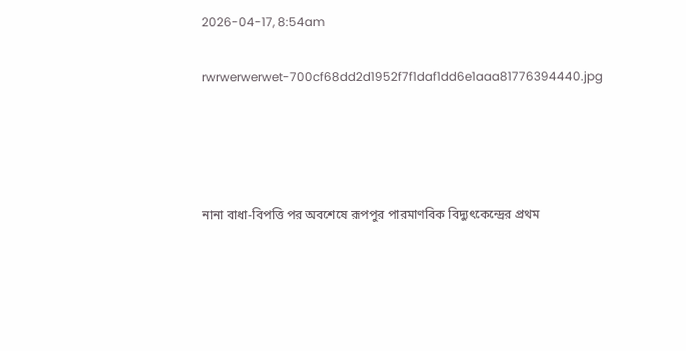2026-04-17, 8:54am

rwrwerwerwet-700cf68dd2d1952f7f1daf1dd6e1aaa81776394440.jpg




নানা বাধা-বিপত্তি পর অবশেষে রূপপুর পারমাণবিক বিদ্যুৎকেন্দ্রের প্রথম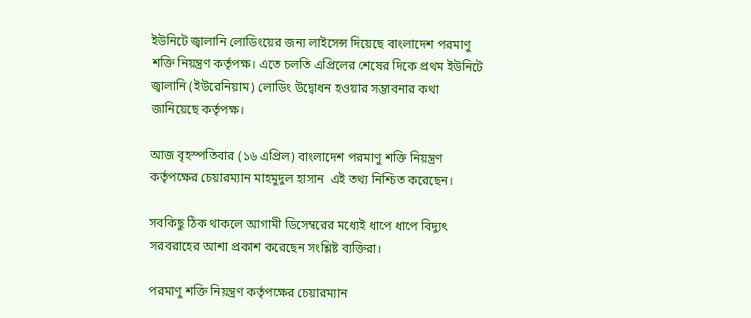ইউনিটে জ্বালানি লোডিংয়ের জন্য লাইসেন্স দিয়েছে বাংলাদেশ পরমাণু শক্তি নিয়ন্ত্রণ কর্তৃপক্ষ। এতে চলতি এপ্রিলের শেষের দিকে প্রথম ইউনিটে জ্বালানি (ইউরেনিয়াম) লোডিং উদ্বোধন হওয়ার সম্ভাবনার কথা জানিয়েছে কর্তৃপক্ষ।

আজ বৃহস্পতিবার (১৬ এপ্রিল) বাংলাদেশ পরমাণু শক্তি নিয়ন্ত্রণ কর্তৃপক্ষের চেয়ারম্যান মাহমুদুল হাসান  এই তথ্য নিশ্চিত করেছেন।

সবকিছু ঠিক থাকলে আগামী ডিসেম্বরের মধ্যেই ধাপে ধাপে বিদ্যুৎ সরবরাহের আশা প্রকাশ করেছেন সংশ্লিষ্ট ব্যক্তিরা।

পরমাণু শক্তি নিয়ন্ত্রণ কর্তৃপক্ষের চেয়ারম্যান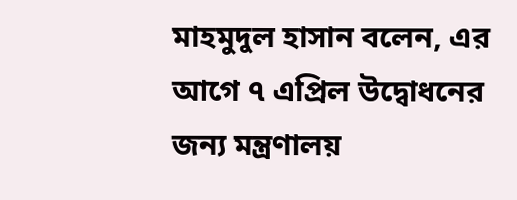মাহমুদুল হাসান বলেন, এর আগে ৭ এপ্রিল উদ্বোধনের জন্য মন্ত্রণালয়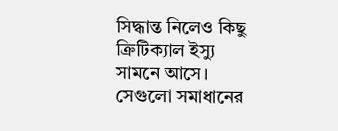সিদ্ধান্ত নিলেও কিছু ক্রিটিক্যাল ইস্যু সামনে আসে। সেগুলো সমাধানের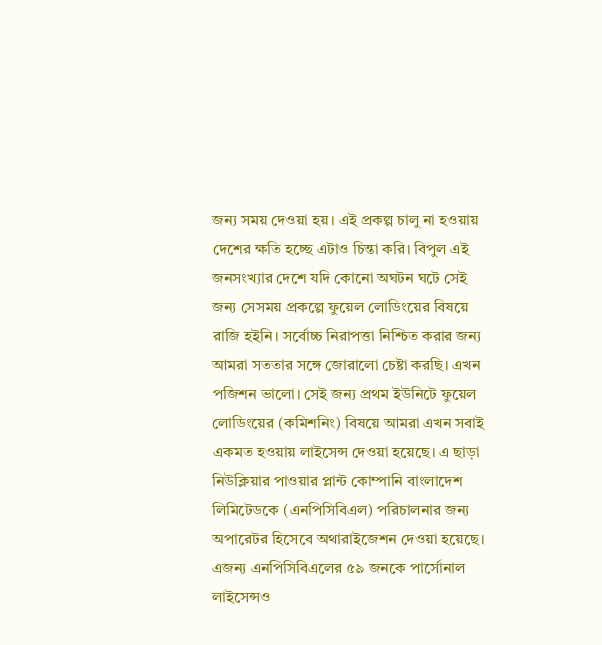জন্য সময় দেওয়া হয়। এই প্রকল্প চালু না হওয়ায় দেশের ক্ষতি হচ্ছে এটাও চিন্তা করি। বিপুল এই জনসংখ্যার দেশে যদি কোনো অঘটন ঘটে সেই জন্য সেসময় প্রকল্পে ফুয়েল লোডিংয়ের বিষয়ে রাজি হইনি। সর্বোচ্চ নিরাপত্তা নিশ্চিত করার জন্য আমরা সততার সঙ্গে জোরালো চেষ্টা করছি। এখন পজিশন ভালো। সেই জন্য প্রথম ইউনিটে ফুয়েল লোডিংয়ের (কমিশনিং) বিষয়ে আমরা এখন সবাই একমত হওয়ায় লাইসেন্স দেওয়া হয়েছে। এ ছাড়া নিউক্লিয়ার পাওয়ার প্লান্ট কোম্পানি বাংলাদেশ লিমিটেডকে (এনপিসিবিএল) পরিচালনার জন্য অপারেটর হিসেবে অথারাইজেশন দেওয়া হয়েছে। এজন্য এনপিসিবিএলের ৫৯ জনকে পার্সোনাল লাইসেন্সও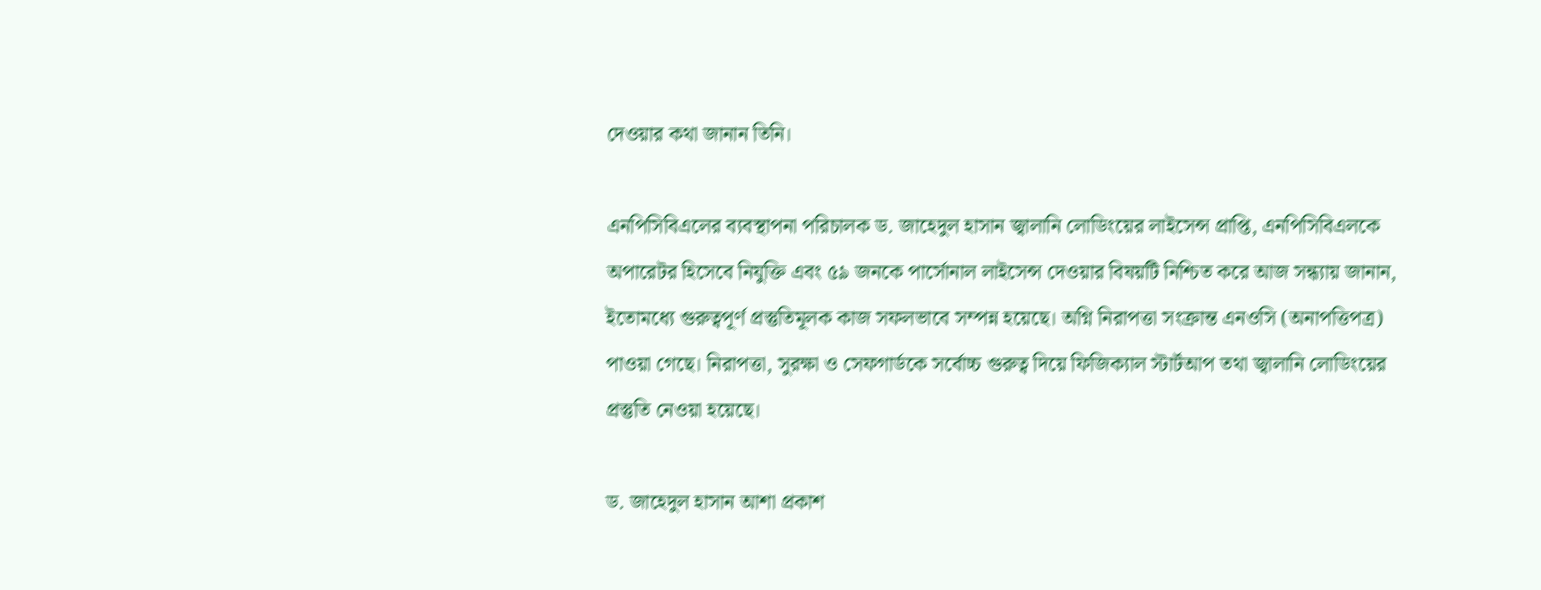দেওয়ার কথা জানান তিনি।

এনপিসিবিএলের ব্যবস্থাপনা পরিচালক ড. জাহেদুল হাসান জ্বালানি লোডিংয়ের লাইসেন্স প্রাপ্তি, এনপিসিবিএলকে অপারেটর হিসেবে নিযুক্তি এবং ৫৯ জনকে পার্সোনাল লাইসেন্স দেওয়ার বিষয়টি নিশ্চিত করে আজ সন্ধ্যায় জানান, ইতোমধ্যে গুরুত্বপূর্ণ প্রস্তুতিমূলক কাজ সফলভাবে সম্পন্ন হয়েছে। অগ্নি নিরাপত্তা সংক্রান্ত এনওসি (অনাপত্তিপত্র) পাওয়া গেছে। নিরাপত্তা, সুরক্ষা ও সেফগার্ডকে সর্বোচ্চ গুরুত্ব দিয়ে ফিজিক্যাল স্টার্টআপ তথা জ্বালানি লোডিংয়ের প্রস্তুতি নেওয়া হয়েছে।

ড. জাহেদুল হাসান আশা প্রকাশ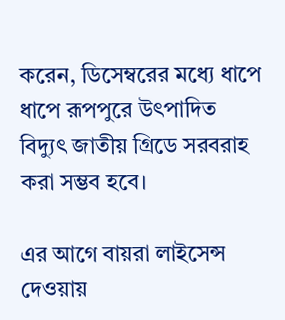করেন, ডিসেম্বরের মধ্যে ধাপে ধাপে রূপপুরে উৎপাদিত বিদ্যুৎ জাতীয় গ্রিডে সরবরাহ করা সম্ভব হবে।

এর আগে বায়রা লাইসেন্স দেওয়ায়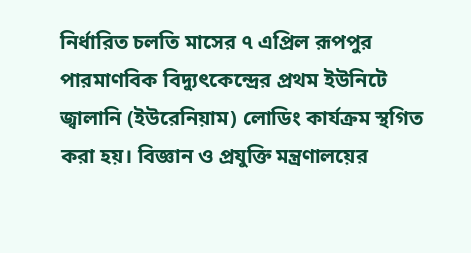নির্ধারিত চলতি মাসের ৭ এপ্রিল রূপপুর পারমাণবিক বিদ্যুৎকেন্দ্রের প্রথম ইউনিটে জ্বালানি (ইউরেনিয়াম) লোডিং কার্যক্রম স্থগিত করা হয়। বিজ্ঞান ও প্রযুক্তি মন্ত্রণালয়ের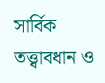সার্বিক তত্ত্বাবধান ও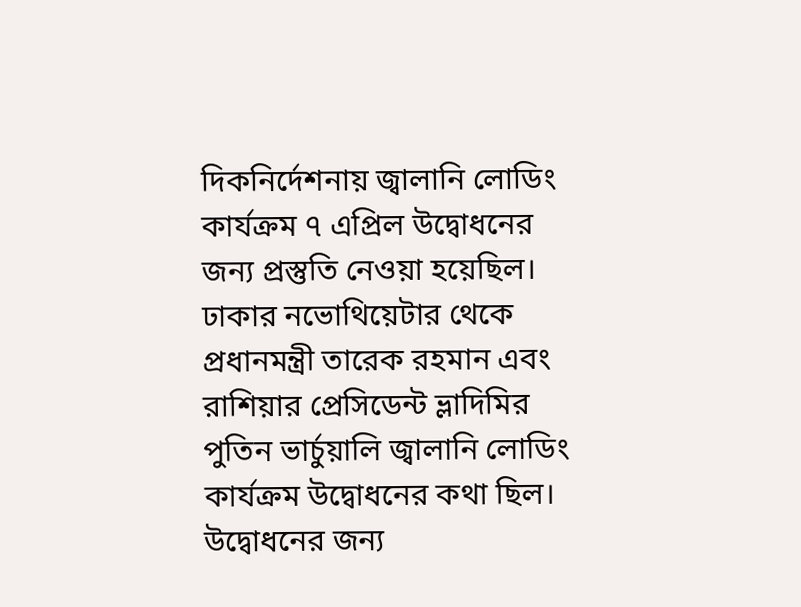দিকনির্দেশনায় জ্বালানি লোডিং কার্যক্রম ৭ এপ্রিল উদ্বোধনের জন্য প্রস্তুতি নেওয়া হয়েছিল। ঢাকার নভোথিয়েটার থেকে প্রধানমন্ত্রী তারেক রহমান এবং রাশিয়ার প্রেসিডেন্ট ভ্লাদিমির পুতিন ভার্চুয়ালি জ্বালানি লোডিং কার্যক্রম উদ্বোধনের কথা ছিল। উদ্বোধনের জন্য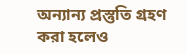অন্যান্য প্রস্তুতি গ্রহণ করা হলেও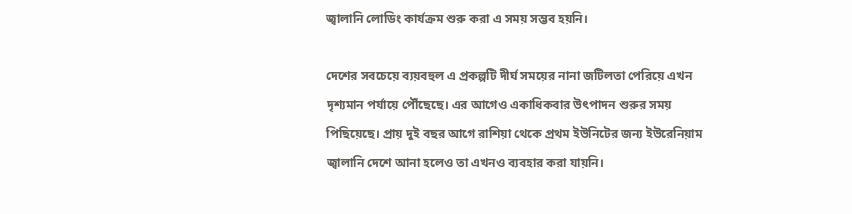জ্বালানি লোডিং কার্যক্রম শুরু করা এ সময় সম্ভব হয়নি।

দেশের সবচেয়ে ব্যয়বহুল এ প্রকল্পটি দীর্ঘ সময়ের নানা জটিলতা পেরিয়ে এখন দৃশ্যমান পর্যায়ে পৌঁছেছে। এর আগেও একাধিকবার উৎপাদন শুরুর সময় পিছিয়েছে। প্রায় দুই বছর আগে রাশিয়া থেকে প্রথম ইউনিটের জন্য ইউরেনিয়াম জ্বালানি দেশে আনা হলেও তা এখনও ব্যবহার করা যায়নি।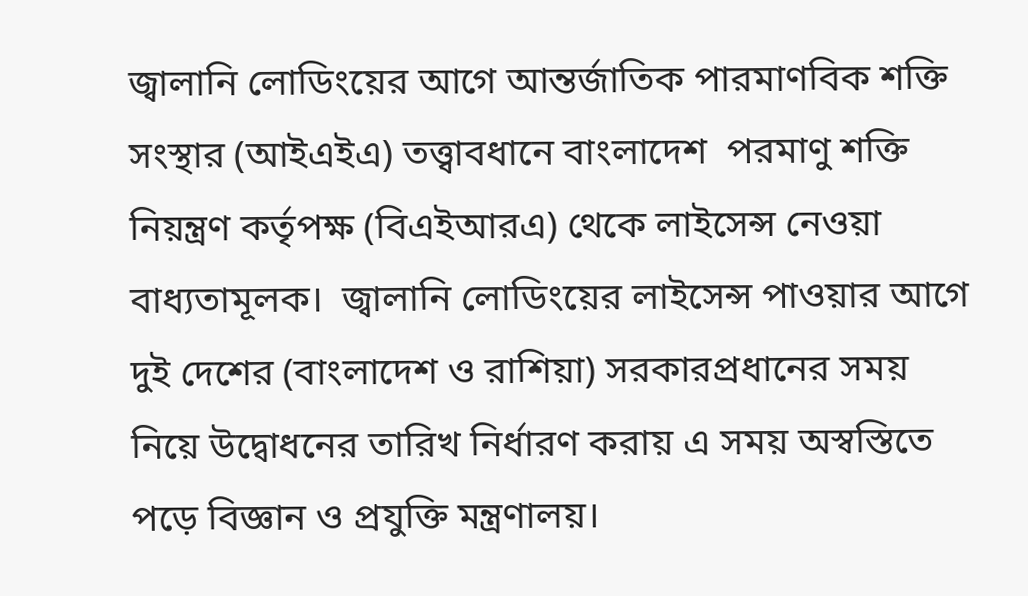জ্বালানি লোডিংয়ের আগে আন্তর্জাতিক পারমাণবিক শক্তি সংস্থার (আইএইএ) তত্ত্বাবধানে বাংলাদেশ  পরমাণু শক্তি নিয়ন্ত্রণ কর্তৃপক্ষ (বিএইআরএ) থেকে লাইসেন্স নেওয়া বাধ্যতামূলক।  জ্বালানি লোডিংয়ের লাইসেন্স পাওয়ার আগে দুই দেশের (বাংলাদেশ ও রাশিয়া) সরকারপ্রধানের সময় নিয়ে উদ্বোধনের তারিখ নির্ধারণ করায় এ সময় অস্বস্তিতে পড়ে বিজ্ঞান ও প্রযুক্তি মন্ত্রণালয়।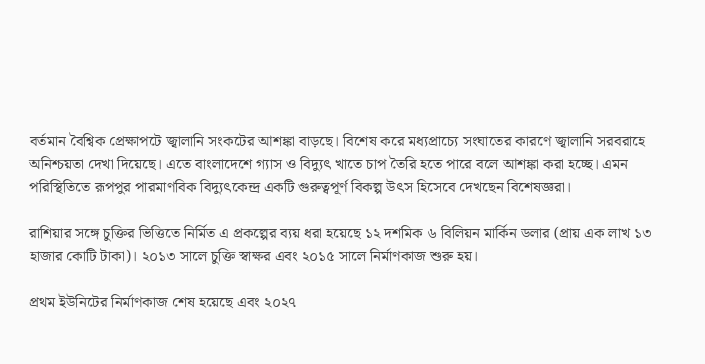বর্তমান বৈশ্বিক প্রেক্ষাপটে জ্বালানি সংকটের আশঙ্কা বাড়ছে। বিশেষ করে মধ্যপ্রাচ্যে সংঘাতের কারণে জ্বালানি সরবরাহে অনিশ্চয়তা দেখা দিয়েছে। এতে বাংলাদেশে গ্যাস ও বিদ্যুৎ খাতে চাপ তৈরি হতে পারে বলে আশঙ্কা করা হচ্ছে। এমন পরিস্থিতিতে রূপপুর পারমাণবিক বিদ্যুৎকেন্দ্র একটি গুরুত্বপূর্ণ বিকল্প উৎস হিসেবে দেখছেন বিশেষজ্ঞরা।

রাশিয়ার সঙ্গে চুক্তির ভিত্তিতে নির্মিত এ প্রকল্পের ব্যয় ধরা হয়েছে ১২ দশমিক ৬ বিলিয়ন মার্কিন ডলার (প্রায় এক লাখ ১৩ হাজার কোটি টাকা)। ২০১৩ সালে চুক্তি স্বাক্ষর এবং ২০১৫ সালে নির্মাণকাজ শুরু হয়।

প্রথম ইউনিটের নির্মাণকাজ শেষ হয়েছে এবং ২০২৭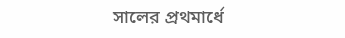সালের প্রথমার্ধে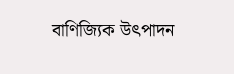বাণিজ্যিক উৎপাদন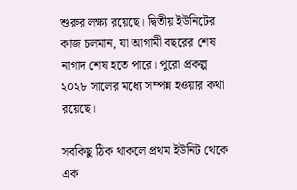শুরুর লক্ষ্য রয়েছে। দ্বিতীয় ইউনিটের কাজ চলমান, যা আগামী বছরের শেষ নাগাদ শেষ হতে পারে। পুরো প্রকল্প ২০২৮ সালের মধ্যে সম্পন্ন হওয়ার কথা রয়েছে।

সবকিছু ঠিক থাকলে প্রথম ইউনিট থেকে এক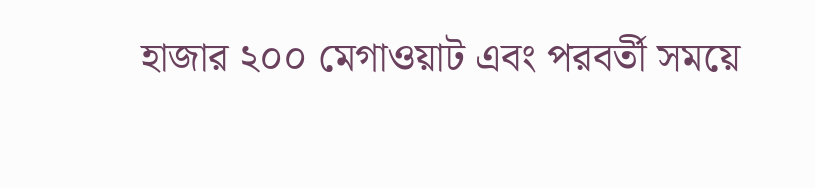হাজার ২০০ মেগাওয়াট এবং পরবর্তী সময়ে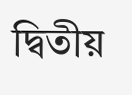দ্বিতীয়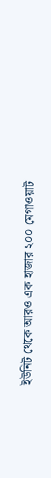ইউনিট থেকে আরও এক হাজার ২০০ মেগাওয়াট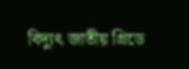বিদ্যুৎ জাতীয় গ্রিডে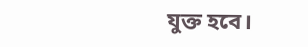যুক্ত হবে।